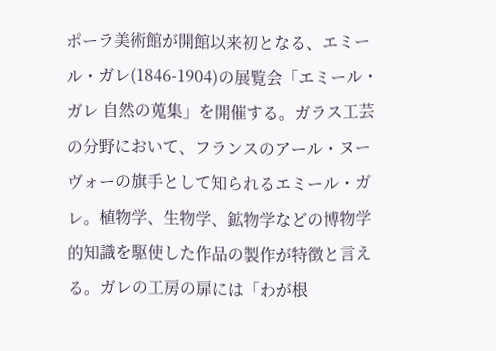ポーラ美術館が開館以来初となる、エミール・ガレ(1846-1904)の展覧会「エミール・ガレ 自然の蒐集」を開催する。ガラス工芸の分野において、フランスのアール・ヌーヴォーの旗手として知られるエミール・ガレ。植物学、生物学、鉱物学などの博物学的知識を駆使した作品の製作が特徴と言える。ガレの工房の扉には「わが根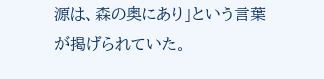源は、森の奥にあり」という言葉が掲げられていた。